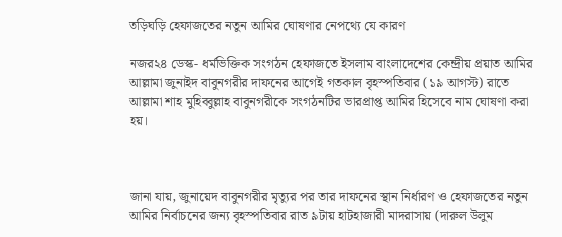তড়িঘড়ি হেফাজতের নতুন আমির ঘোষণার নেপথ্যে যে কারণ

নজর২৪ ডেস্ক- ধর্মভিক্তিক সংগঠন হেফাজতে ইসলাম বাংলাদেশের কেন্দ্রীয় প্রয়াত আমির আল্লামা জুনাইদ বাবুনগরীর দাফনের আগেই গতকাল বৃহস্পতিবার (১৯ আগস্ট) রাতে আল্লামা শাহ মুহিব্বুল্লাহ বাবুনগরীকে সংগঠনটির ভারপ্রাপ্ত আমির হিসেবে নাম ঘোষণা করা হয়।



জানা যায়, জুনায়েদ বাবুনগরীর মৃত্যুর পর তার দাফনের স্থান নির্ধারণ ও হেফাজতের নতুন আমির নির্বাচনের জন্য বৃহস্পতিবার রাত ৯টায় হাটহাজারী মাদরাসায় (দারুল উলুম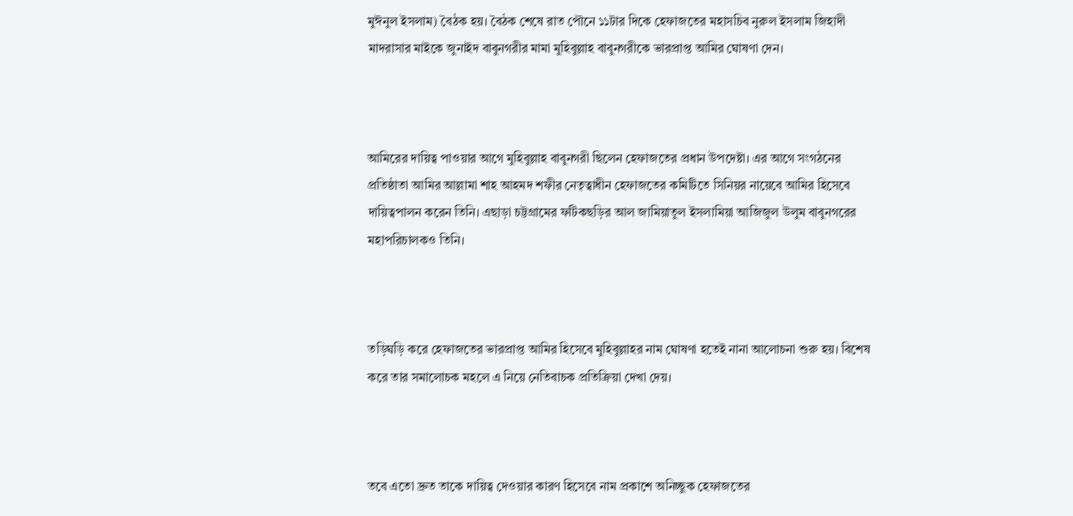মুঈনুল ইসলাম) বৈঠক হয়। বৈঠক শেষে রাত পৌনে ১১টার দিকে হেফাজতের মহাসচিব নুরুল ইসলাম জিহাদী মাদরাসার মাইকে জুনাইদ বাবুনগরীর মামা মুহিবুল্লাহ বাবুনগরীকে ভারপ্রাপ্ত আমির ঘোষণা দেন।



আমিরের দায়িত্ব পাওয়ার আগে মুহিবুল্লাহ বাবুনগরী ছিলেন হেফাজতের প্রধান উপদেষ্টা। এর আগে সংগঠনের প্রতিষ্ঠাতা আমির আল্লামা শাহ আহমদ শফীর নেতৃত্বাধীন হেফাজতের কমিটিতে সিনিয়র নায়েবে আমির হিসেবে দায়িত্বপালন করেন তিনি। এছাড়া চট্টগ্রামের ফটিকছড়ির আল জামিয়াতুল ইসলামিয়া আজিজুল উলুম বাবুনগরের মহাপরিচালকও তিনি।



তড়িঘড়ি করে হেফাজতের ভারপ্রাপ্ত আমির হিসেবে মুহিবুল্লাহর নাম ঘোষণা হতেই নানা আলোচনা শুরু হয়। বিশেষ করে তার সমালোচক মহলে এ নিয়ে নেতিবাচক প্রতিক্রিয়া দেখা দেয়।



তবে এতো দ্রুত তাকে দায়িত্ব দেওয়ার কারণ হিসেবে নাম প্রকাশে অনিচ্ছুক হেফাজতের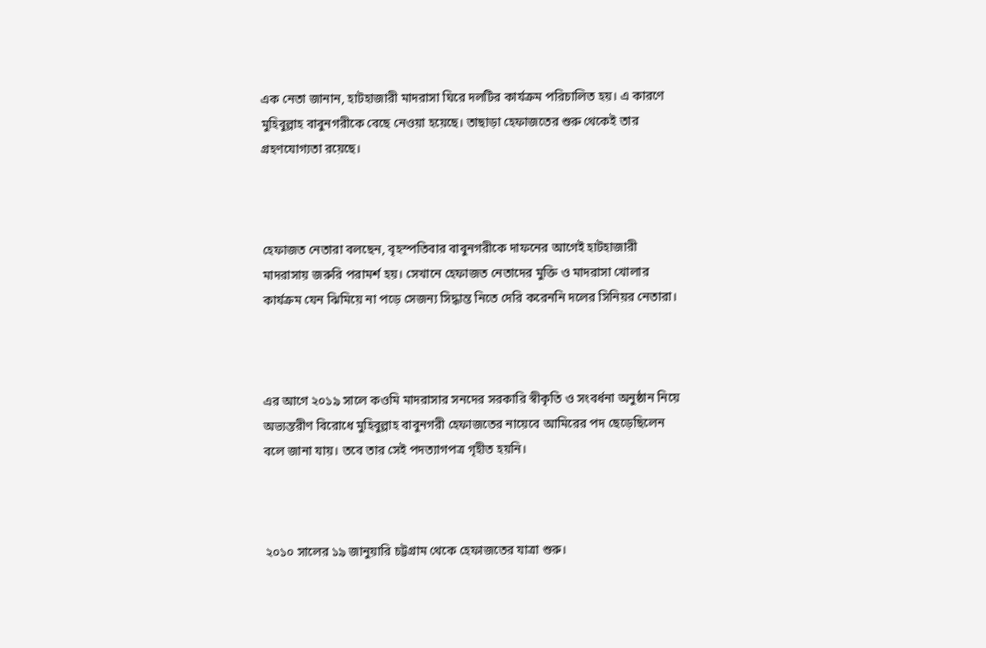এক নেতা জানান, হাটহাজারী মাদরাসা ঘিরে দলটির কার্যক্রম পরিচালিত হয়। এ কারণে মুহিবুল্লাহ বাবুনগরীকে বেছে নেওয়া হয়েছে। তাছাড়া হেফাজতের শুরু থেকেই তার গ্রহণযোগ্যতা রয়েছে।



হেফাজত নেতারা বলছেন, বৃহস্পতিবার বাবুনগরীকে দাফনের আগেই হাটহাজারী মাদরাসায় জরুরি পরামর্শ হয়। সেখানে হেফাজত নেতাদের মুক্তি ও মাদরাসা খোলার কার্যক্রম যেন ঝিমিয়ে না পড়ে সেজন্য সিদ্ধান্ত নিতে দেরি করেননি দলের সিনিয়র নেতারা।



এর আগে ২০১৯ সালে কওমি মাদরাসার সনদের সরকারি স্বীকৃতি ও সংবর্ধনা অনুষ্ঠান নিয়ে অভ্যন্তরীণ বিরোধে মুহিবুল্লাহ বাবুনগরী হেফাজতের নায়েবে আমিরের পদ ছেড়েছিলেন বলে জানা যায়। তবে তার সেই পদত্যাগপত্র গৃহীত হয়নি।



২০১০ সালের ১৯ জানুয়ারি চট্টগ্রাম থেকে হেফাজতের যাত্রা শুরু।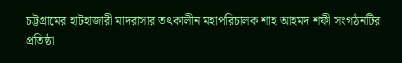চট্টগ্রামের হাটহাজারী মাদরাসার তৎকালীন মহাপরিচালক শাহ আহমদ শফী সংগঠনটির প্রতিষ্ঠা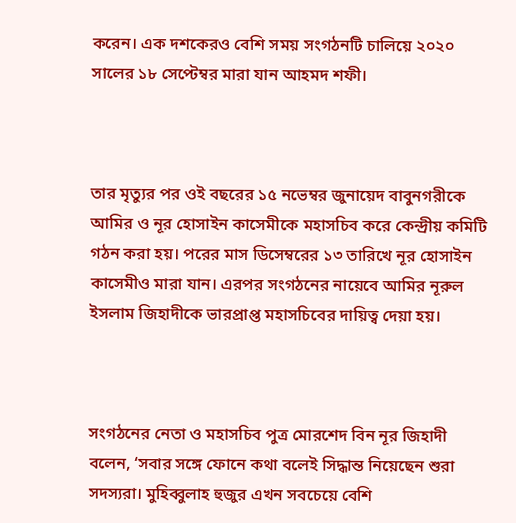করেন। এক দশকেরও বেশি সময় সংগঠনটি চালিয়ে ২০২০ সালের ১৮ সেপ্টেম্বর মারা যান আহমদ শফী।



তার মৃত্যুর পর ওই বছরের ১৫ নভেম্বর জুনায়েদ বাবুনগরীকে আমির ও নূর হোসাইন কাসেমীকে মহাসচিব করে কেন্দ্রীয় কমিটি গঠন করা হয়। পরের মাস ডিসেম্বরের ১৩ তারিখে নূর হোসাইন কাসেমীও মারা যান। এরপর সংগঠনের নায়েবে আমির নূরুল ইসলাম জিহাদীকে ভারপ্রাপ্ত মহাসচিবের দায়িত্ব দেয়া হয়।



সংগঠনের নেতা ও মহাসচিব পুত্র মোরশেদ বিন নূর জিহাদী বলেন, ‘সবার সঙ্গে ফোনে কথা বলেই সিদ্ধান্ত নিয়েছেন শুরা সদস্যরা। মুহিব্বুলাহ হুজুর এখন সবচেয়ে বেশি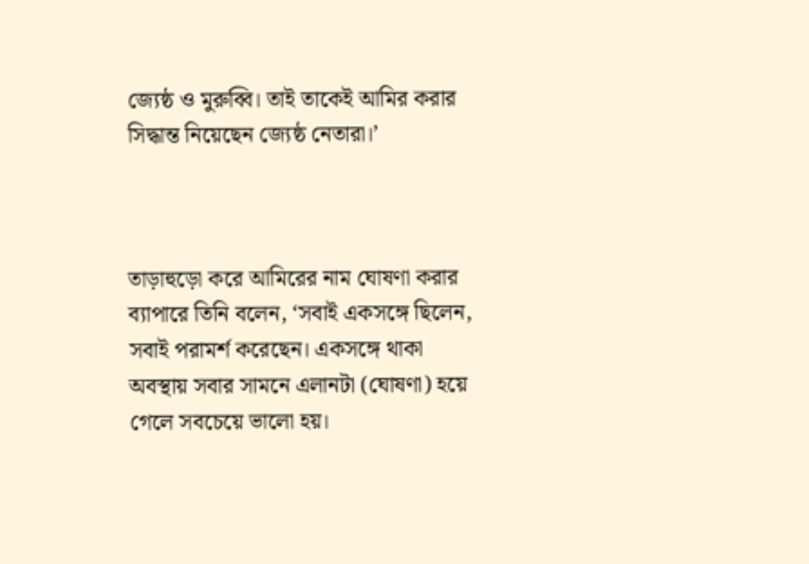জ্যেষ্ঠ ও মুরুব্বি। তাই তাকেই আমির করার সিদ্ধান্ত নিয়েছেন জ্যেষ্ঠ নেতারা।’



তাড়াহুড়ো করে আমিরের নাম ঘোষণা করার ব্যাপারে তিনি বলেন, ‘সবাই একসঙ্গে ছিলেন, সবাই পরামর্শ করেছেন। একসঙ্গে থাকা অবস্থায় সবার সামনে এলানটা (ঘোষণা) হয়ে গেলে সবচেয়ে ভালো হয়।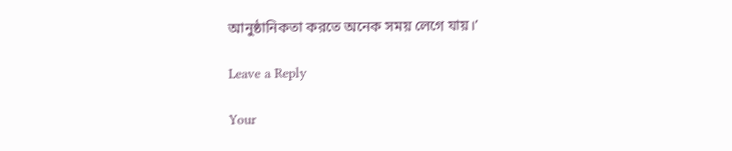আনুষ্ঠানিকতা করতে অনেক সময় লেগে যায়।’

Leave a Reply

Your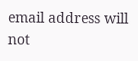email address will not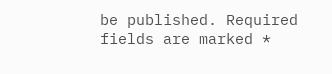be published. Required fields are marked *